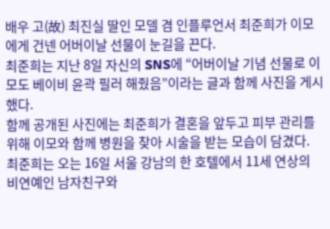배우 고(故) 최진실 딸인 모델 겸 인플루언서 최준희가 이모에게 건넨 어버이날 선물이 눈길을 끈다.
최준희는 지난 8일 자신의 SNS에 “어버이날 기념 선물로 이모도 베이비 윤곽 필러 해줬음”이라는 글과 함께 사진을 게시했다.
함께 공개된 사진에는 최준희가 결혼을 앞두고 피부 관리를 위해 이모와 함께 병원을 찾아 시술을 받는 모습이 담겼다.
최준희는 오는 16일 서울 강남의 한 호텔에서 11세 연상의 비연예인 남자친구와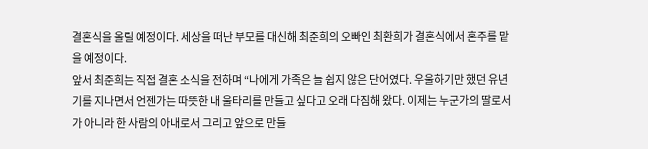결혼식을 올릴 예정이다. 세상을 떠난 부모를 대신해 최준희의 오빠인 최환희가 결혼식에서 혼주를 맡을 예정이다.
앞서 최준희는 직접 결혼 소식을 전하며 “나에게 가족은 늘 쉽지 않은 단어였다. 우울하기만 했던 유년기를 지나면서 언젠가는 따뜻한 내 울타리를 만들고 싶다고 오래 다짐해 왔다. 이제는 누군가의 딸로서가 아니라 한 사람의 아내로서 그리고 앞으로 만들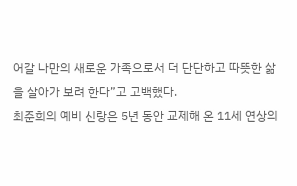어갈 나만의 새로운 가족으로서 더 단단하고 따뜻한 삶을 살아가 보려 한다”고 고백했다.
최준희의 예비 신랑은 5년 동안 교제해 온 11세 연상의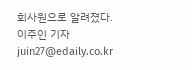회사원으로 알려졌다.
이주인 기자 juin27@edaily.co.kr